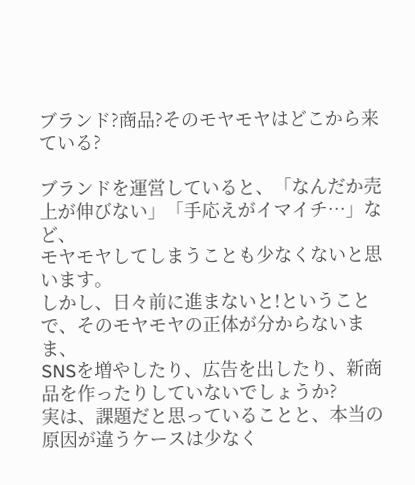ブランド?商品?そのモヤモヤはどこから来ている?

ブランドを運営していると、「なんだか売上が伸びない」「手応えがイマイチ…」など、
モヤモヤしてしまうことも少なくないと思います。
しかし、日々前に進まないと!ということで、そのモヤモヤの正体が分からないまま、
SNSを増やしたり、広告を出したり、新商品を作ったりしていないでしょうか?
実は、課題だと思っていることと、本当の原因が違うケースは少なく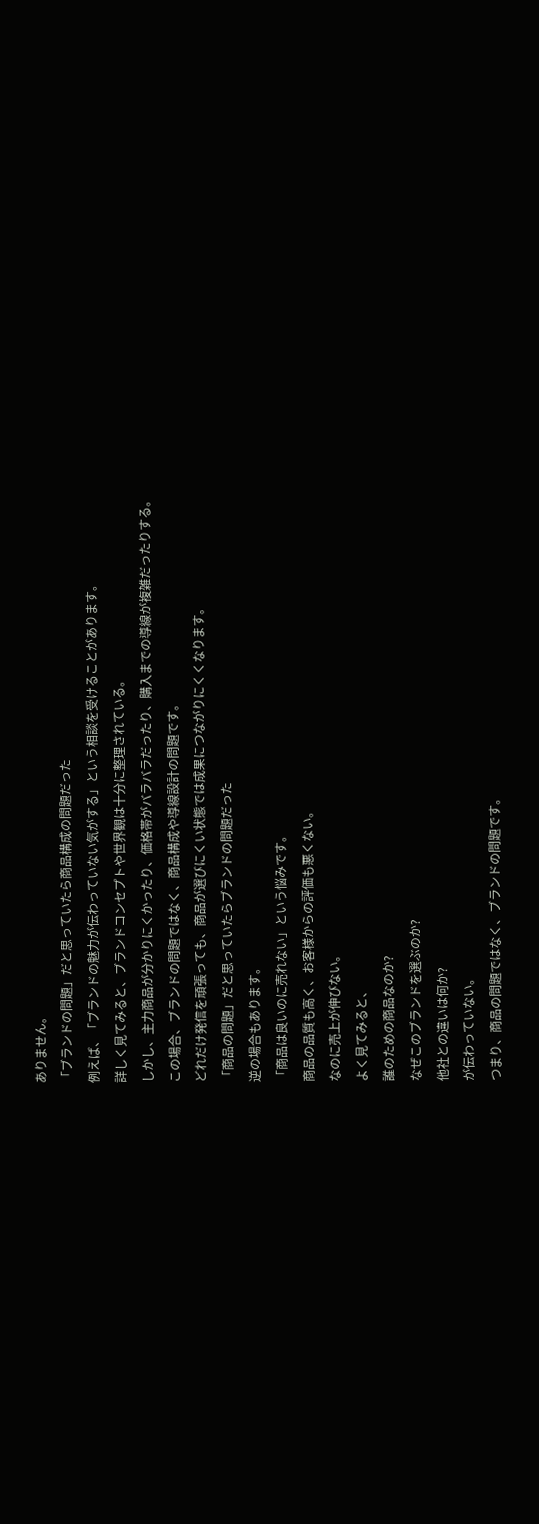ありません。
「ブランドの問題」だと思っていたら商品構成の問題だった
例えば、「ブランドの魅力が伝わっていない気がする」という相談を受けることがあります。
詳しく見てみると、ブランドコンセプトや世界観は十分に整理されている。
しかし、主力商品が分かりにくかったり、価格帯がバラバラだったり、購入までの導線が複雑だったりする。
この場合、ブランドの問題ではなく、商品構成や導線設計の問題です。
どれだけ発信を頑張っても、商品が選びにくい状態では成果につながりにくくなります。
「商品の問題」だと思っていたらブランドの問題だった
逆の場合もあります。
「商品は良いのに売れない」という悩みです。
商品の品質も高く、お客様からの評価も悪くない。
なのに売上が伸びない。
よく見てみると、
誰のための商品なのか?
なぜこのブランドを選ぶのか?
他社との違いは何か?
が伝わっていない。
つまり、商品の問題ではなく、ブランドの問題です。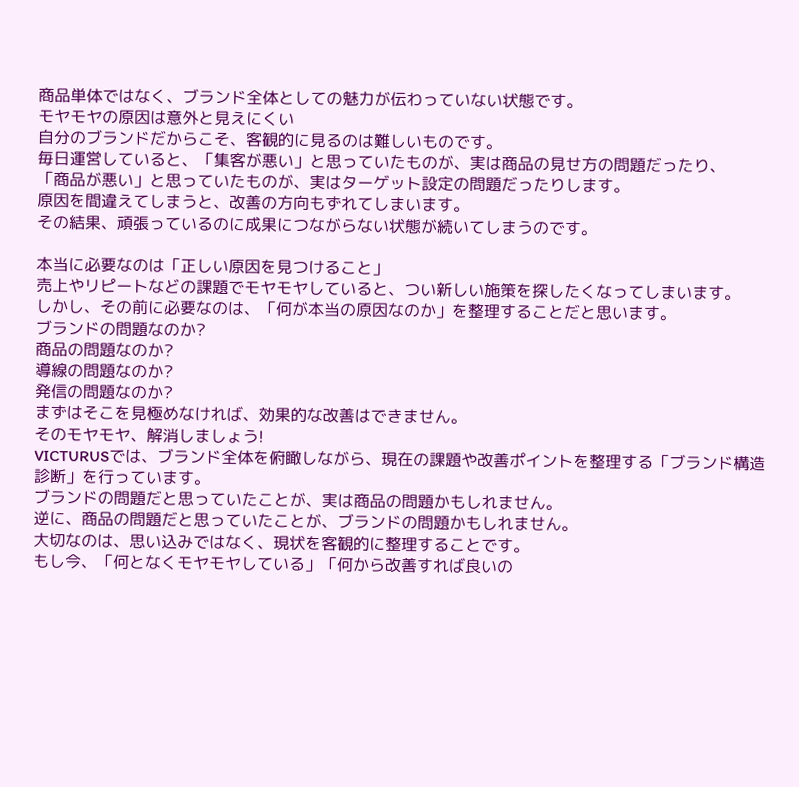商品単体ではなく、ブランド全体としての魅力が伝わっていない状態です。
モヤモヤの原因は意外と見えにくい
自分のブランドだからこそ、客観的に見るのは難しいものです。
毎日運営していると、「集客が悪い」と思っていたものが、実は商品の見せ方の問題だったり、
「商品が悪い」と思っていたものが、実はターゲット設定の問題だったりします。
原因を間違えてしまうと、改善の方向もずれてしまいます。
その結果、頑張っているのに成果につながらない状態が続いてしまうのです。

本当に必要なのは「正しい原因を見つけること」
売上やリピートなどの課題でモヤモヤしていると、つい新しい施策を探したくなってしまいます。
しかし、その前に必要なのは、「何が本当の原因なのか」を整理することだと思います。
ブランドの問題なのか?
商品の問題なのか?
導線の問題なのか?
発信の問題なのか?
まずはそこを見極めなければ、効果的な改善はできません。
そのモヤモヤ、解消しましょう!
VICTURUSでは、ブランド全体を俯瞰しながら、現在の課題や改善ポイントを整理する「ブランド構造診断」を行っています。
ブランドの問題だと思っていたことが、実は商品の問題かもしれません。
逆に、商品の問題だと思っていたことが、ブランドの問題かもしれません。
大切なのは、思い込みではなく、現状を客観的に整理することです。
もし今、「何となくモヤモヤしている」「何から改善すれば良いの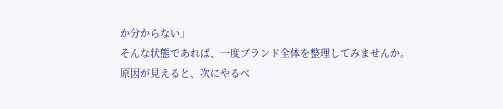か分からない」
そんな状態であれば、一度ブランド全体を整理してみませんか。
原因が見えると、次にやるべ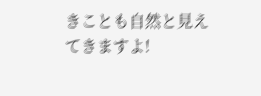きことも自然と見えてきますよ!